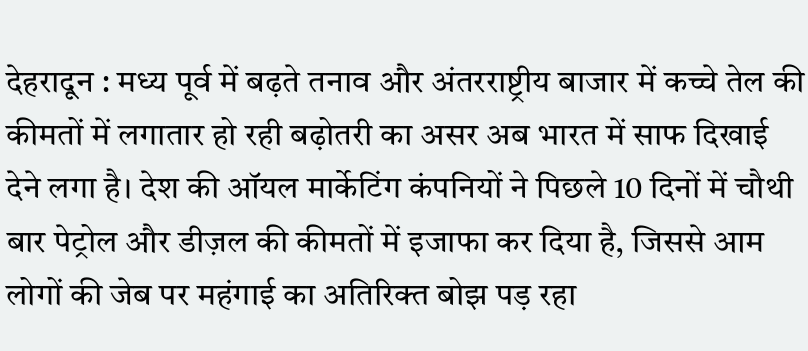देहरादून : मध्य पूर्व में बढ़ते तनाव और अंतरराष्ट्रीय बाजार में कच्चे तेल की कीमतों में लगातार हो रही बढ़ोतरी का असर अब भारत में साफ दिखाई देने लगा है। देश की ऑयल मार्केटिंग कंपनियों ने पिछले 10 दिनों में चौथी बार पेट्रोल और डीज़ल की कीमतों में इजाफा कर दिया है, जिससे आम लोगों की जेब पर महंगाई का अतिरिक्त बोझ पड़ रहा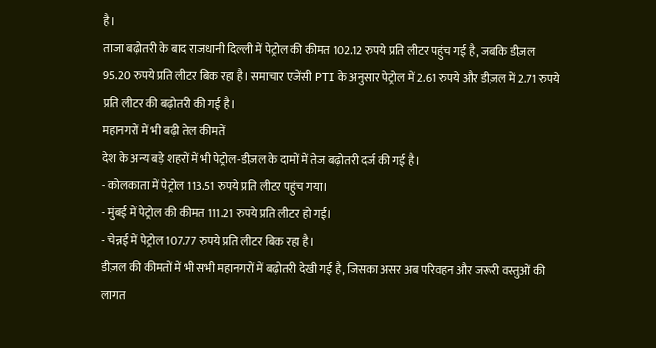है।
ताजा बढ़ोतरी के बाद राजधानी दिल्ली में पेट्रोल की कीमत 102.12 रुपये प्रति लीटर पहुंच गई है, जबकि डीज़ल 95.20 रुपये प्रति लीटर बिक रहा है। समाचार एजेंसी PTI के अनुसार पेट्रोल में 2.61 रुपये और डीज़ल में 2.71 रुपये प्रति लीटर की बढ़ोतरी की गई है।
महानगरों में भी बढ़ी तेल कीमतें
देश के अन्य बड़े शहरों में भी पेट्रोल-डीज़ल के दामों में तेज बढ़ोतरी दर्ज की गई है।
- कोलकाता में पेट्रोल 113.51 रुपये प्रति लीटर पहुंच गया।
- मुंबई में पेट्रोल की कीमत 111.21 रुपये प्रति लीटर हो गई।
- चेन्नई में पेट्रोल 107.77 रुपये प्रति लीटर बिक रहा है।
डीज़ल की कीमतों में भी सभी महानगरों में बढ़ोतरी देखी गई है, जिसका असर अब परिवहन और जरूरी वस्तुओं की लागत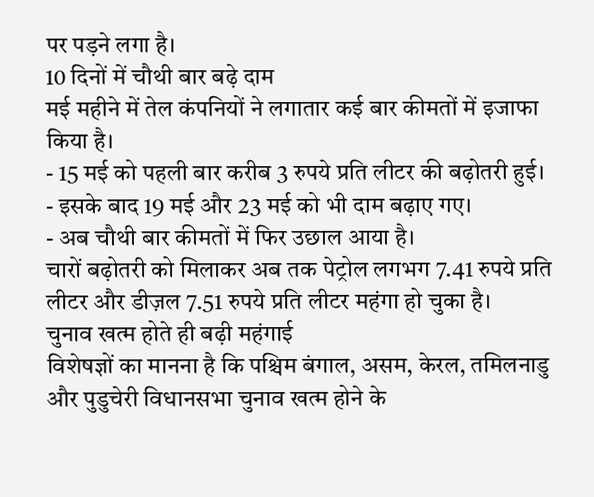पर पड़ने लगा है।
10 दिनों में चौथी बार बढ़े दाम
मई महीने में तेल कंपनियों ने लगातार कई बार कीमतों में इजाफा किया है।
- 15 मई को पहली बार करीब 3 रुपये प्रति लीटर की बढ़ोतरी हुई।
- इसके बाद 19 मई और 23 मई को भी दाम बढ़ाए गए।
- अब चौथी बार कीमतों में फिर उछाल आया है।
चारों बढ़ोतरी को मिलाकर अब तक पेट्रोल लगभग 7.41 रुपये प्रति लीटर और डीज़ल 7.51 रुपये प्रति लीटर महंगा हो चुका है।
चुनाव खत्म होते ही बढ़ी महंगाई
विशेषज्ञों का मानना है कि पश्चिम बंगाल, असम, केरल, तमिलनाडु और पुडुचेरी विधानसभा चुनाव खत्म होने के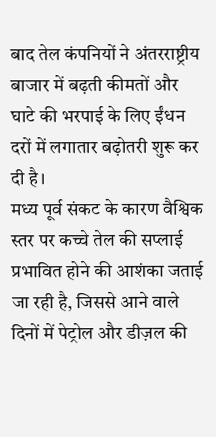बाद तेल कंपनियों ने अंतरराष्ट्रीय बाजार में बढ़ती कीमतों और घाटे की भरपाई के लिए ईंधन दरों में लगातार बढ़ोतरी शुरू कर दी है।
मध्य पूर्व संकट के कारण वैश्विक स्तर पर कच्चे तेल की सप्लाई प्रभावित होने की आशंका जताई जा रही है, जिससे आने वाले दिनों में पेट्रोल और डीज़ल की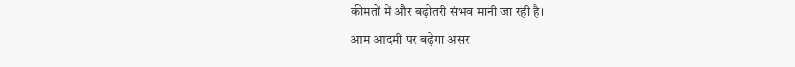कीमतों में और बढ़ोतरी संभव मानी जा रही है।
आम आदमी पर बढ़ेगा असर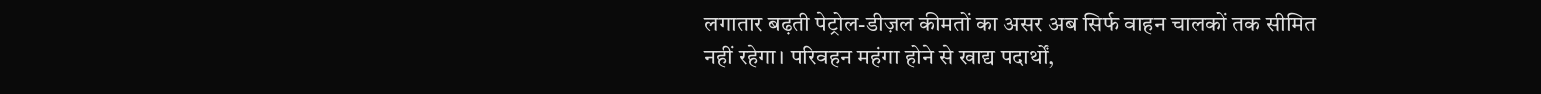लगातार बढ़ती पेट्रोल-डीज़ल कीमतों का असर अब सिर्फ वाहन चालकों तक सीमित नहीं रहेगा। परिवहन महंगा होने से खाद्य पदार्थों,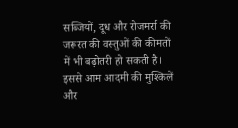सब्जियों, दूध और रोजमर्रा की जरूरत की वस्तुओं की कीमतों में भी बढ़ोतरी हो सकती है। इससे आम आदमी की मुश्किलें और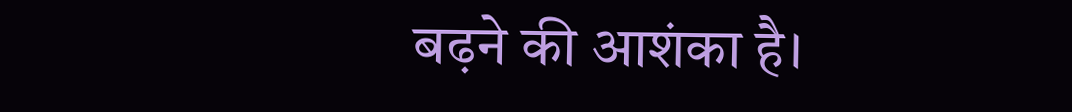बढ़ने की आशंका है।